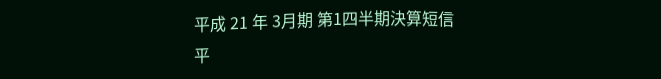平成 21 年 3月期 第1四半期決算短信
平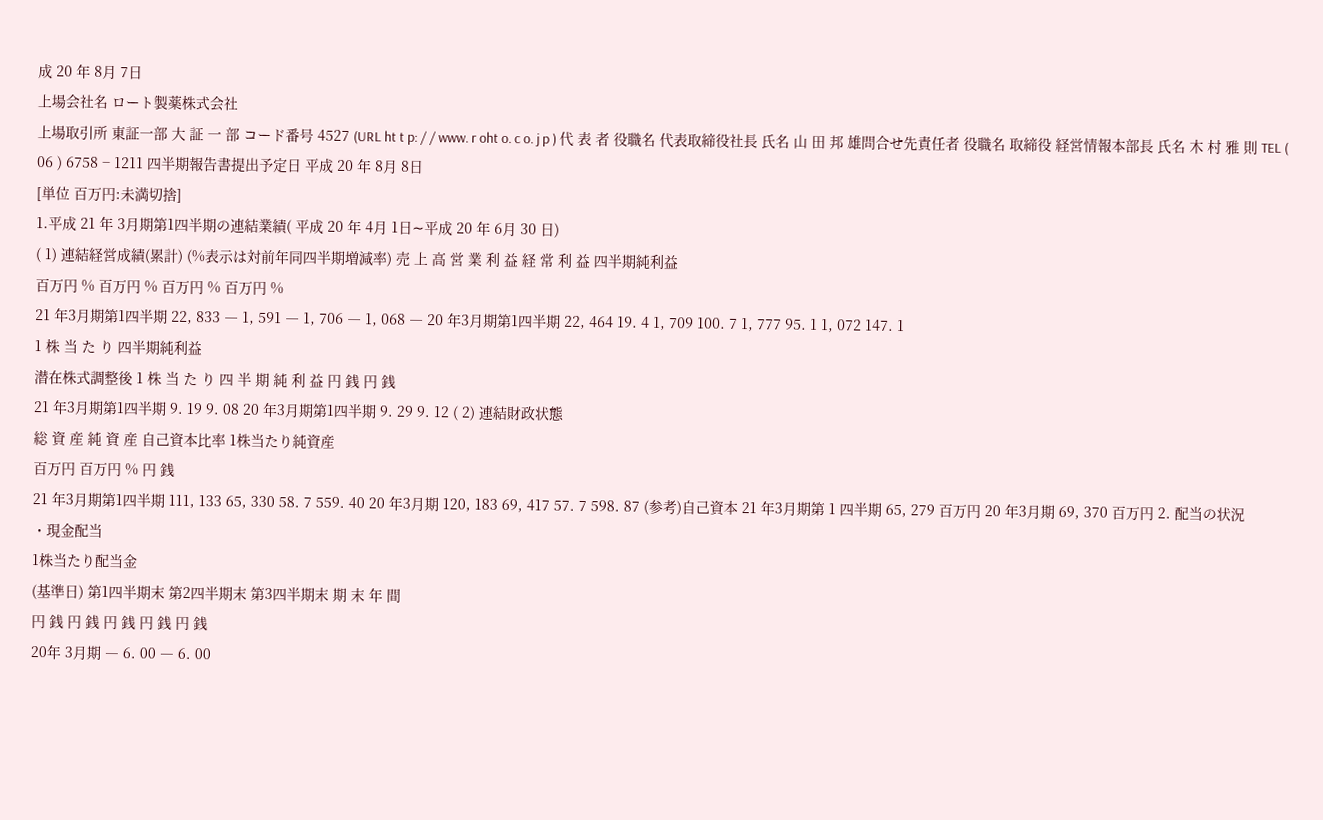成 20 年 8月 7日
上場会社名 ロート製薬株式会社
上場取引所 東証一部 大 証 一 部 コード番号 4527 (URL ht t p: / / www. r oht o. c o. j p ) 代 表 者 役職名 代表取締役社長 氏名 山 田 邦 雄問合せ先責任者 役職名 取締役 経営情報本部長 氏名 木 村 雅 則 TEL ( 06 ) 6758 − 1211 四半期報告書提出予定日 平成 20 年 8月 8日
[単位 百万円:未満切捨]
1.平成 21 年 3月期第1四半期の連結業績( 平成 20 年 4月 1日∼平成 20 年 6月 30 日)
( 1) 連結経営成績(累計) (%表示は対前年同四半期増減率) 売 上 高 営 業 利 益 経 常 利 益 四半期純利益
百万円 % 百万円 % 百万円 % 百万円 %
21 年3月期第1四半期 22, 833 ― 1, 591 ― 1, 706 ― 1, 068 ― 20 年3月期第1四半期 22, 464 19. 4 1, 709 100. 7 1, 777 95. 1 1, 072 147. 1
1 株 当 た り 四半期純利益
潜在株式調整後 1 株 当 た り 四 半 期 純 利 益 円 銭 円 銭
21 年3月期第1四半期 9. 19 9. 08 20 年3月期第1四半期 9. 29 9. 12 ( 2) 連結財政状態
総 資 産 純 資 産 自己資本比率 1株当たり純資産
百万円 百万円 % 円 銭
21 年3月期第1四半期 111, 133 65, 330 58. 7 559. 40 20 年3月期 120, 183 69, 417 57. 7 598. 87 (参考)自己資本 21 年3月期第 1 四半期 65, 279 百万円 20 年3月期 69, 370 百万円 2. 配当の状況
・現金配当
1株当たり配当金
(基準日) 第1四半期末 第2四半期末 第3四半期末 期 末 年 間
円 銭 円 銭 円 銭 円 銭 円 銭
20年 3月期 ― 6. 00 ― 6. 00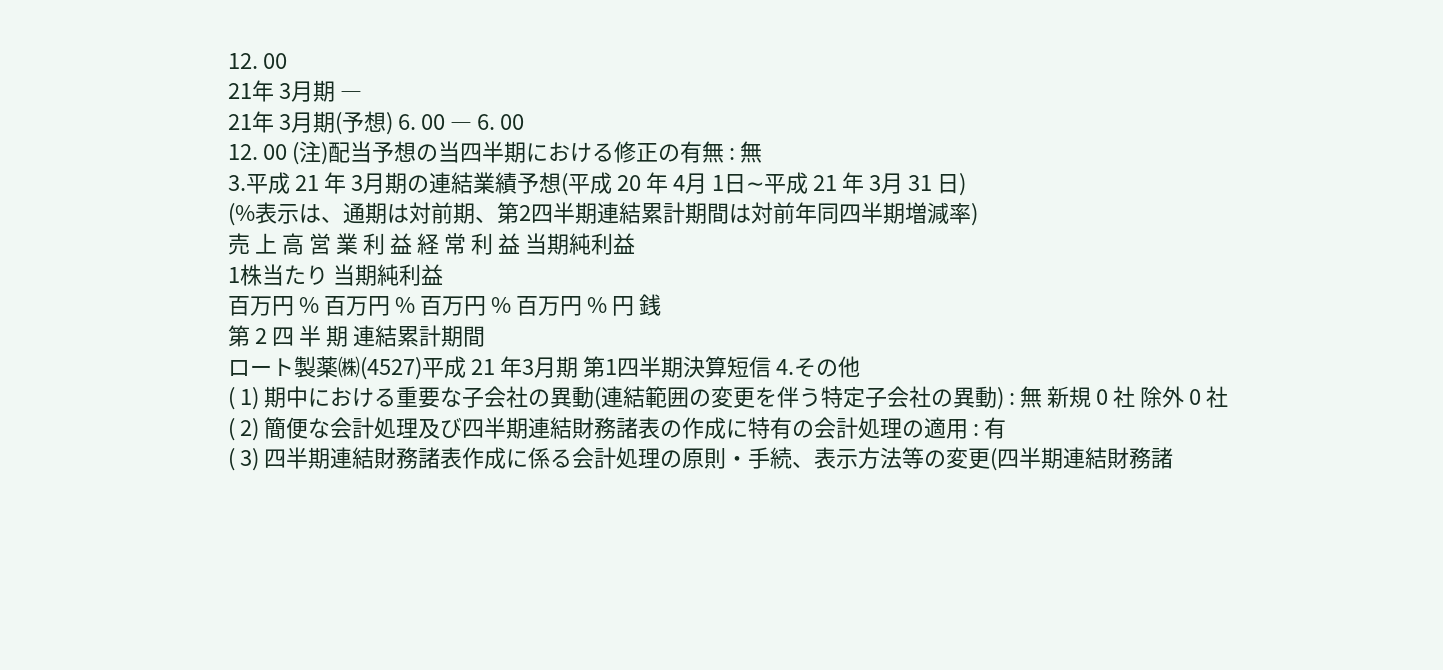12. 00
21年 3月期 ―
21年 3月期(予想) 6. 00 ― 6. 00
12. 00 (注)配当予想の当四半期における修正の有無 : 無
3.平成 21 年 3月期の連結業績予想(平成 20 年 4月 1日∼平成 21 年 3月 31 日)
(%表示は、通期は対前期、第2四半期連結累計期間は対前年同四半期増減率)
売 上 高 営 業 利 益 経 常 利 益 当期純利益
1株当たり 当期純利益
百万円 % 百万円 % 百万円 % 百万円 % 円 銭
第 2 四 半 期 連結累計期間
ロート製薬㈱(4527)平成 21 年3月期 第1四半期決算短信 4.その他
( 1) 期中における重要な子会社の異動(連結範囲の変更を伴う特定子会社の異動) : 無 新規 0 社 除外 0 社
( 2) 簡便な会計処理及び四半期連結財務諸表の作成に特有の会計処理の適用 : 有
( 3) 四半期連結財務諸表作成に係る会計処理の原則・手続、表示方法等の変更(四半期連結財務諸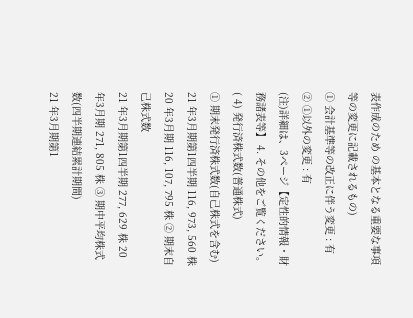表作成のため の基本となる重要な事項等の変更に記載されるもの)
① 会計基準等の改正に伴う変更 : 有
② ①以外の変更 : 有
(注)詳細は、3ページ【定性的情報・財務諸表等】 4. その他をご覧ください。 ( 4) 発行済株式数(普通株式)
① 期末発行済株式数(自己株式を含む)
21 年3月期第1四半期 116, 973, 560 株 20 年3月期 116, 107, 795 株 ② 期末自己株式数
21 年3月期第1四半期 277, 629 株 20 年3月期 271, 805 株 ③ 期中平均株式数(四半期連結累計期間)
21 年3月期第1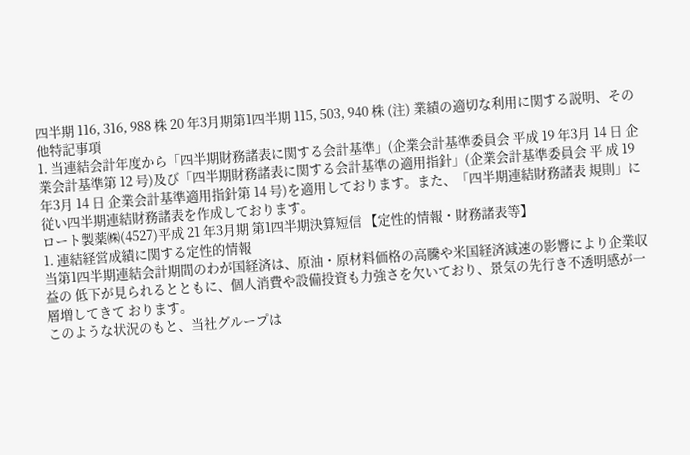四半期 116, 316, 988 株 20 年3月期第1四半期 115, 503, 940 株 (注) 業績の適切な利用に関する説明、その他特記事項
1. 当連結会計年度から「四半期財務諸表に関する会計基準」(企業会計基準委員会 平成 19 年3月 14 日 企業会計基準第 12 号)及び「四半期財務諸表に関する会計基準の適用指針」(企業会計基準委員会 平 成 19 年3月 14 日 企業会計基準適用指針第 14 号)を適用しております。また、「四半期連結財務諸表 規則」に従い四半期連結財務諸表を作成しております。
ロート製薬㈱(4527)平成 21 年3月期 第1四半期決算短信 【定性的情報・財務諸表等】
1. 連結経営成績に関する定性的情報
当第1四半期連結会計期間のわが国経済は、原油・原材料価格の高騰や米国経済減速の影響により企業収益の 低下が見られるとともに、個人消費や設備投資も力強さを欠いており、景気の先行き不透明感が一層増してきて おります。
このような状況のもと、当社グループは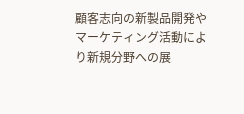顧客志向の新製品開発やマーケティング活動により新規分野への展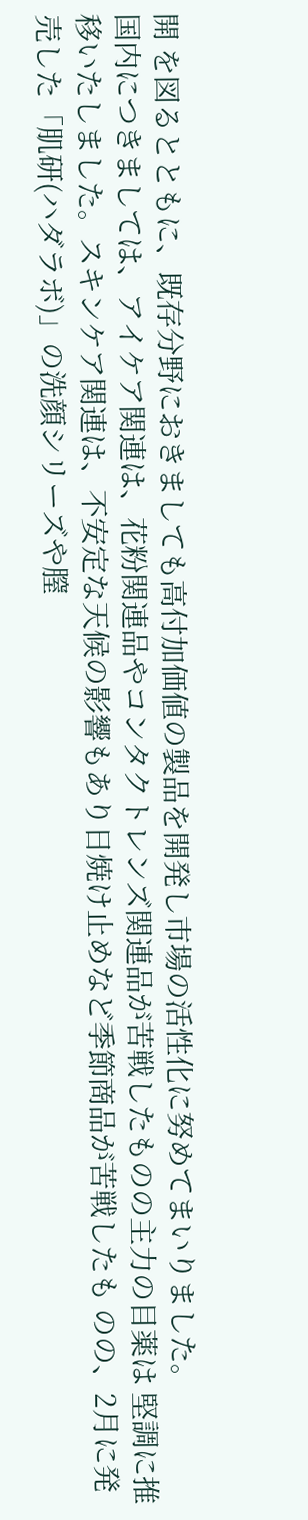開 を図るとともに、既存分野におきましても高付加価値の製品を開発し市場の活性化に努めてまいりました。
国内につきましては、アイケア関連は、花粉関連品やコンタクトレンズ関連品が苦戦したものの主力の目薬は 堅調に推移いたしました。スキンケア関連は、不安定な天候の影響もあり日焼け止めなど季節商品が苦戦したも のの、2月に発売した「肌研(ハダラボ)」の洗顔シリーズや膣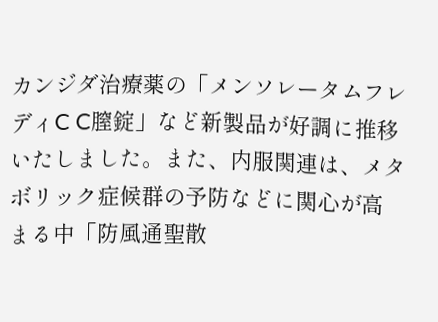カンジダ治療薬の「メンソレータムフレディC C膣錠」など新製品が好調に推移いたしました。また、内服関連は、メタボリック症候群の予防などに関心が高 まる中「防風通聖散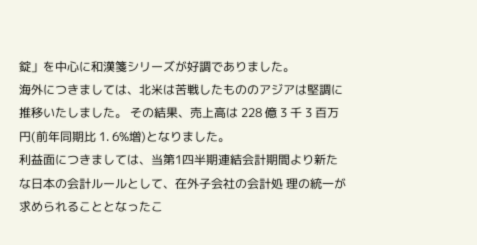錠」を中心に和漢箋シリーズが好調でありました。
海外につきましては、北米は苦戦したもののアジアは堅調に推移いたしました。 その結果、売上高は 228 億 3 千 3 百万円(前年同期比 1. 6%増)となりました。
利益面につきましては、当第1四半期連結会計期間より新たな日本の会計ルールとして、在外子会社の会計処 理の統一が求められることとなったこ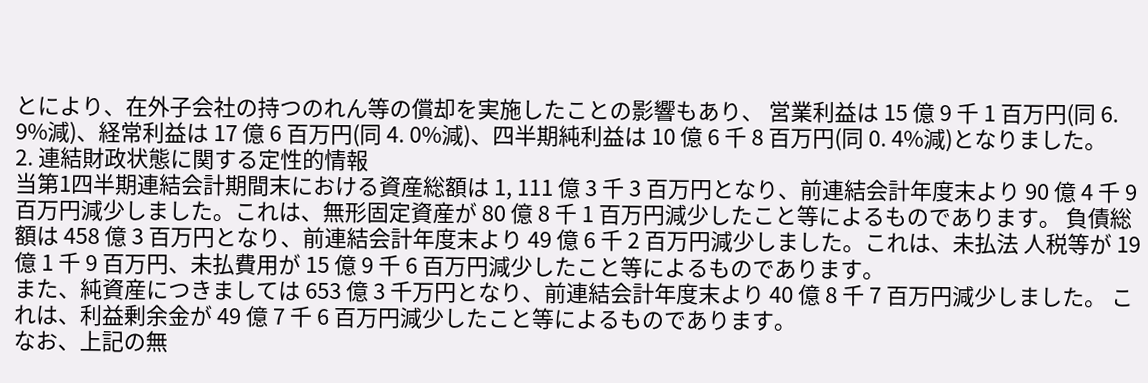とにより、在外子会社の持つのれん等の償却を実施したことの影響もあり、 営業利益は 15 億 9 千 1 百万円(同 6. 9%減)、経常利益は 17 億 6 百万円(同 4. 0%減)、四半期純利益は 10 億 6 千 8 百万円(同 0. 4%減)となりました。
2. 連結財政状態に関する定性的情報
当第1四半期連結会計期間末における資産総額は 1, 111 億 3 千 3 百万円となり、前連結会計年度末より 90 億 4 千 9 百万円減少しました。これは、無形固定資産が 80 億 8 千 1 百万円減少したこと等によるものであります。 負債総額は 458 億 3 百万円となり、前連結会計年度末より 49 億 6 千 2 百万円減少しました。これは、未払法 人税等が 19 億 1 千 9 百万円、未払費用が 15 億 9 千 6 百万円減少したこと等によるものであります。
また、純資産につきましては 653 億 3 千万円となり、前連結会計年度末より 40 億 8 千 7 百万円減少しました。 これは、利益剰余金が 49 億 7 千 6 百万円減少したこと等によるものであります。
なお、上記の無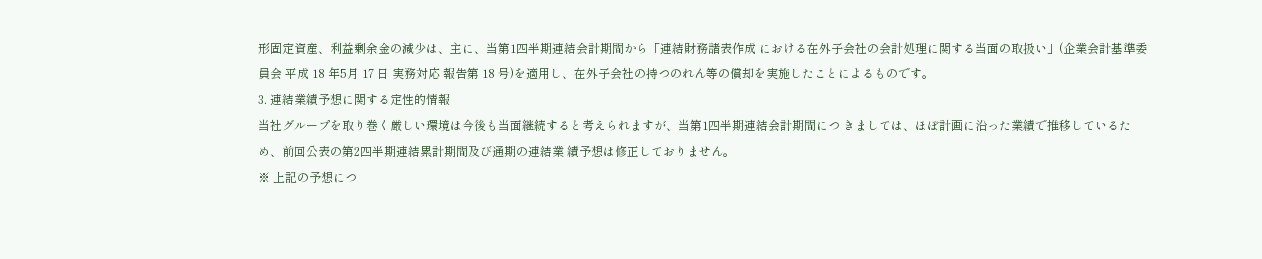形固定資産、利益剰余金の減少は、主に、当第1四半期連結会計期間から「連結財務諸表作成 における在外子会社の会計処理に関する当面の取扱い」(企業会計基準委員会 平成 18 年5月 17 日 実務対応 報告第 18 号)を適用し、在外子会社の持つのれん等の償却を実施したことによるものです。
3. 連結業績予想に関する定性的情報
当社グループを取り巻く厳しい環境は今後も当面継続すると考えられますが、当第1四半期連結会計期間につ きましては、ほぼ計画に沿った業績で推移しているため、前回公表の第2四半期連結累計期間及び通期の連結業 績予想は修正しておりません。
※ 上記の予想につ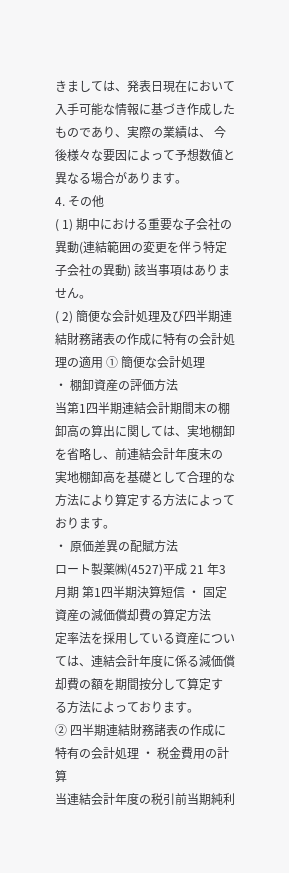きましては、発表日現在において入手可能な情報に基づき作成したものであり、実際の業績は、 今後様々な要因によって予想数値と異なる場合があります。
4. その他
( 1) 期中における重要な子会社の異動(連結範囲の変更を伴う特定子会社の異動) 該当事項はありません。
( 2) 簡便な会計処理及び四半期連結財務諸表の作成に特有の会計処理の適用 ① 簡便な会計処理
・ 棚卸資産の評価方法
当第1四半期連結会計期間末の棚卸高の算出に関しては、実地棚卸を省略し、前連結会計年度末の 実地棚卸高を基礎として合理的な方法により算定する方法によっております。
・ 原価差異の配賦方法
ロート製薬㈱(4527)平成 21 年3月期 第1四半期決算短信 ・ 固定資産の減価償却費の算定方法
定率法を採用している資産については、連結会計年度に係る減価償却費の額を期間按分して算定す る方法によっております。
② 四半期連結財務諸表の作成に特有の会計処理 ・ 税金費用の計算
当連結会計年度の税引前当期純利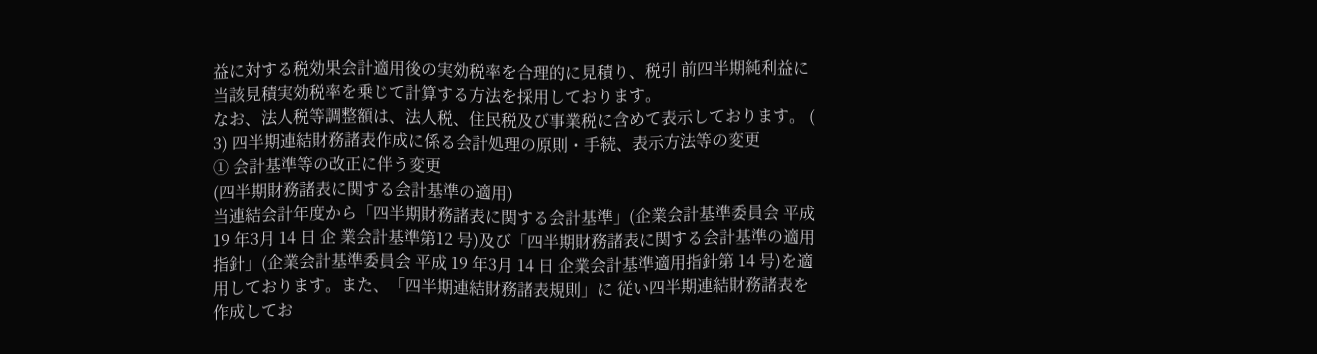益に対する税効果会計適用後の実効税率を合理的に見積り、税引 前四半期純利益に当該見積実効税率を乗じて計算する方法を採用しております。
なお、法人税等調整額は、法人税、住民税及び事業税に含めて表示しております。 ( 3) 四半期連結財務諸表作成に係る会計処理の原則・手続、表示方法等の変更
① 会計基準等の改正に伴う変更
(四半期財務諸表に関する会計基準の適用)
当連結会計年度から「四半期財務諸表に関する会計基準」(企業会計基準委員会 平成 19 年3月 14 日 企 業会計基準第12 号)及び「四半期財務諸表に関する会計基準の適用指針」(企業会計基準委員会 平成 19 年3月 14 日 企業会計基準適用指針第 14 号)を適用しております。また、「四半期連結財務諸表規則」に 従い四半期連結財務諸表を作成してお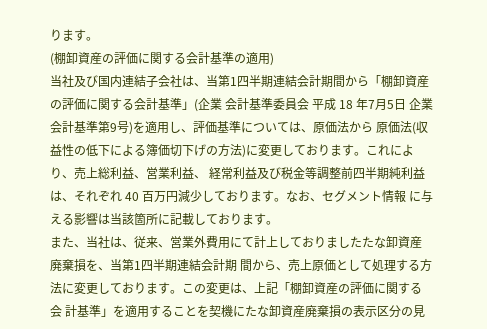ります。
(棚卸資産の評価に関する会計基準の適用)
当社及び国内連結子会社は、当第1四半期連結会計期間から「棚卸資産の評価に関する会計基準」(企業 会計基準委員会 平成 18 年7月5日 企業会計基準第9号)を適用し、評価基準については、原価法から 原価法(収益性の低下による簿価切下げの方法)に変更しております。これにより、売上総利益、営業利益、 経常利益及び税金等調整前四半期純利益は、それぞれ 40 百万円減少しております。なお、セグメント情報 に与える影響は当該箇所に記載しております。
また、当社は、従来、営業外費用にて計上しておりましたたな卸資産廃棄損を、当第1四半期連結会計期 間から、売上原価として処理する方法に変更しております。この変更は、上記「棚卸資産の評価に関する会 計基準」を適用することを契機にたな卸資産廃棄損の表示区分の見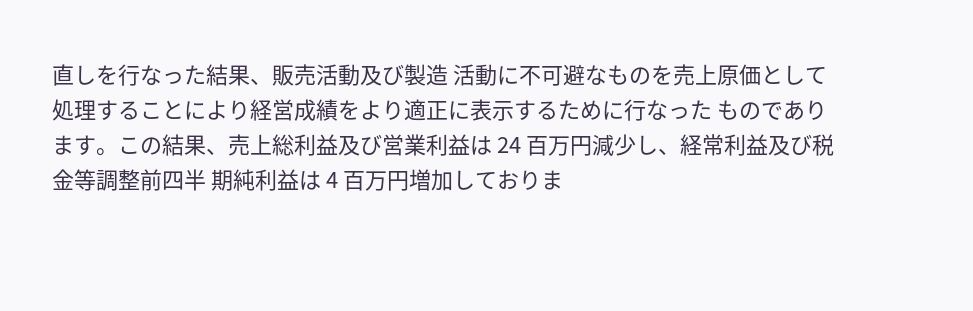直しを行なった結果、販売活動及び製造 活動に不可避なものを売上原価として処理することにより経営成績をより適正に表示するために行なった ものであります。この結果、売上総利益及び営業利益は 24 百万円減少し、経常利益及び税金等調整前四半 期純利益は 4 百万円増加しておりま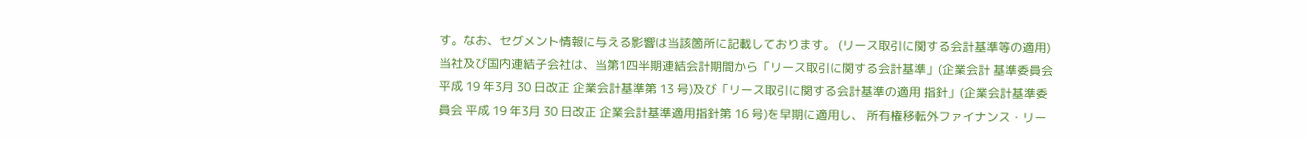す。なお、セグメント情報に与える影響は当該箇所に記載しております。 (リース取引に関する会計基準等の適用)
当社及び国内連結子会社は、当第1四半期連結会計期間から「リース取引に関する会計基準」(企業会計 基準委員会 平成 19 年3月 30 日改正 企業会計基準第 13 号)及び「リース取引に関する会計基準の適用 指針」(企業会計基準委員会 平成 19 年3月 30 日改正 企業会計基準適用指針第 16 号)を早期に適用し、 所有権移転外ファイナンス・リー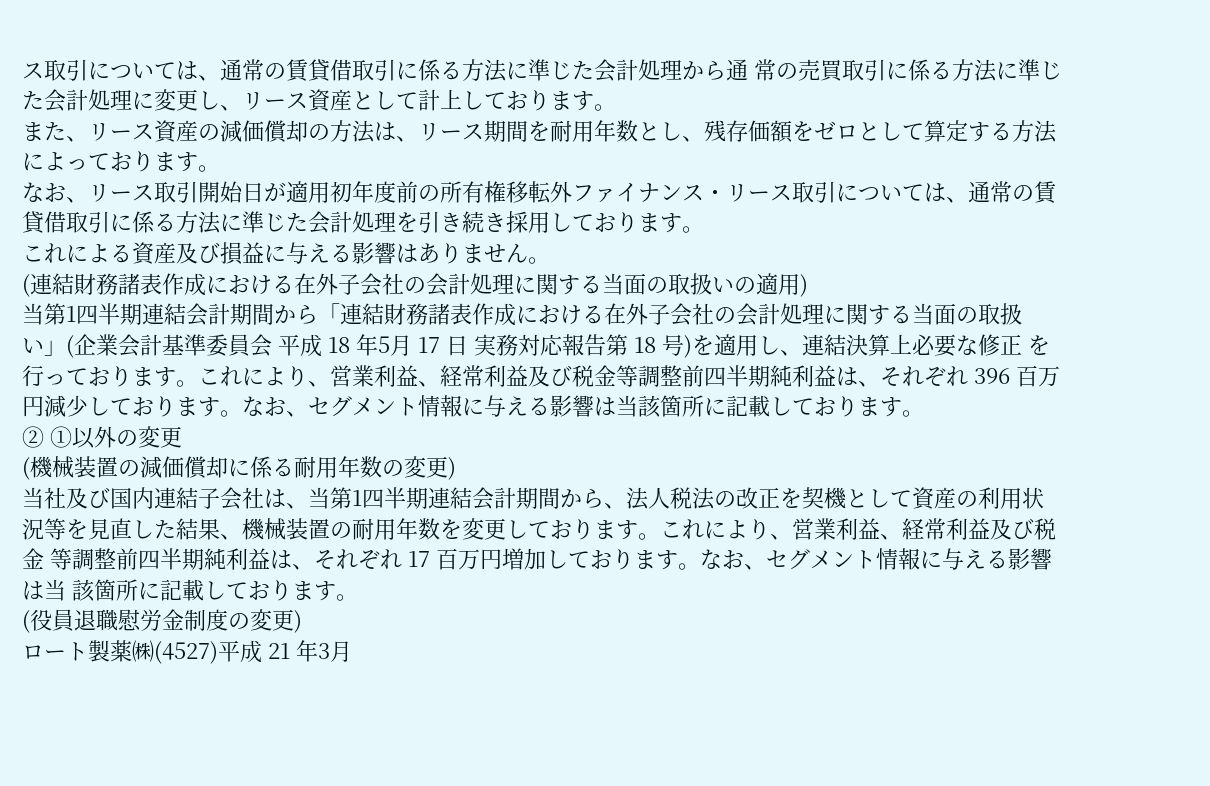ス取引については、通常の賃貸借取引に係る方法に準じた会計処理から通 常の売買取引に係る方法に準じた会計処理に変更し、リース資産として計上しております。
また、リース資産の減価償却の方法は、リース期間を耐用年数とし、残存価額をゼロとして算定する方法 によっております。
なお、リース取引開始日が適用初年度前の所有権移転外ファイナンス・リース取引については、通常の賃 貸借取引に係る方法に準じた会計処理を引き続き採用しております。
これによる資産及び損益に与える影響はありません。
(連結財務諸表作成における在外子会社の会計処理に関する当面の取扱いの適用)
当第1四半期連結会計期間から「連結財務諸表作成における在外子会社の会計処理に関する当面の取扱 い」(企業会計基準委員会 平成 18 年5月 17 日 実務対応報告第 18 号)を適用し、連結決算上必要な修正 を行っております。これにより、営業利益、経常利益及び税金等調整前四半期純利益は、それぞれ 396 百万 円減少しております。なお、セグメント情報に与える影響は当該箇所に記載しております。
② ①以外の変更
(機械装置の減価償却に係る耐用年数の変更)
当社及び国内連結子会社は、当第1四半期連結会計期間から、法人税法の改正を契機として資産の利用状 況等を見直した結果、機械装置の耐用年数を変更しております。これにより、営業利益、経常利益及び税金 等調整前四半期純利益は、それぞれ 17 百万円増加しております。なお、セグメント情報に与える影響は当 該箇所に記載しております。
(役員退職慰労金制度の変更)
ロート製薬㈱(4527)平成 21 年3月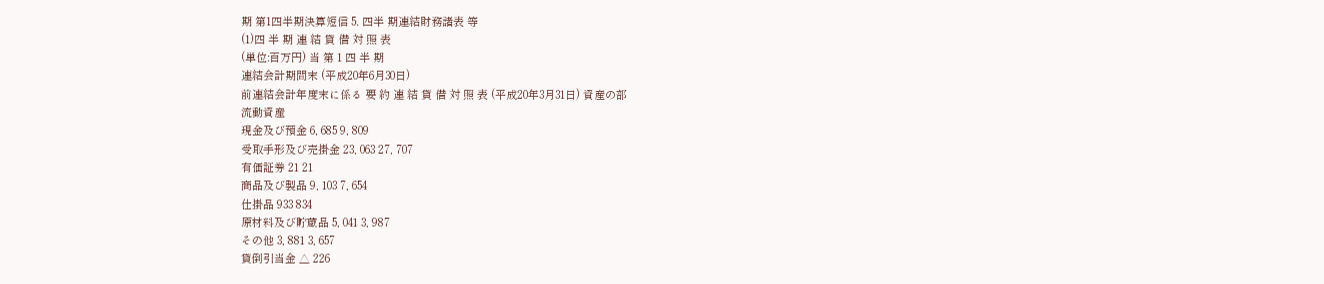期 第1四半期決算短信 5. 四半 期連結財務諸表 等
(1)四 半 期 連 結 貸 借 対 照 表
(単位:百万円) 当 第 1 四 半 期
連結会計期間末 (平成20年6月30日)
前連結会計年度末に係る 要 約 連 結 貸 借 対 照 表 (平成20年3月31日) 資産の部
流動資産
現金及び預金 6, 685 9, 809
受取手形及び売掛金 23, 063 27, 707
有価証券 21 21
商品及び製品 9, 103 7, 654
仕掛品 933 834
原材料及び貯蔵品 5, 041 3, 987
その他 3, 881 3, 657
貸倒引当金 △ 226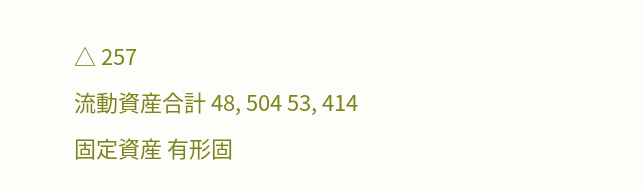△ 257
流動資産合計 48, 504 53, 414
固定資産 有形固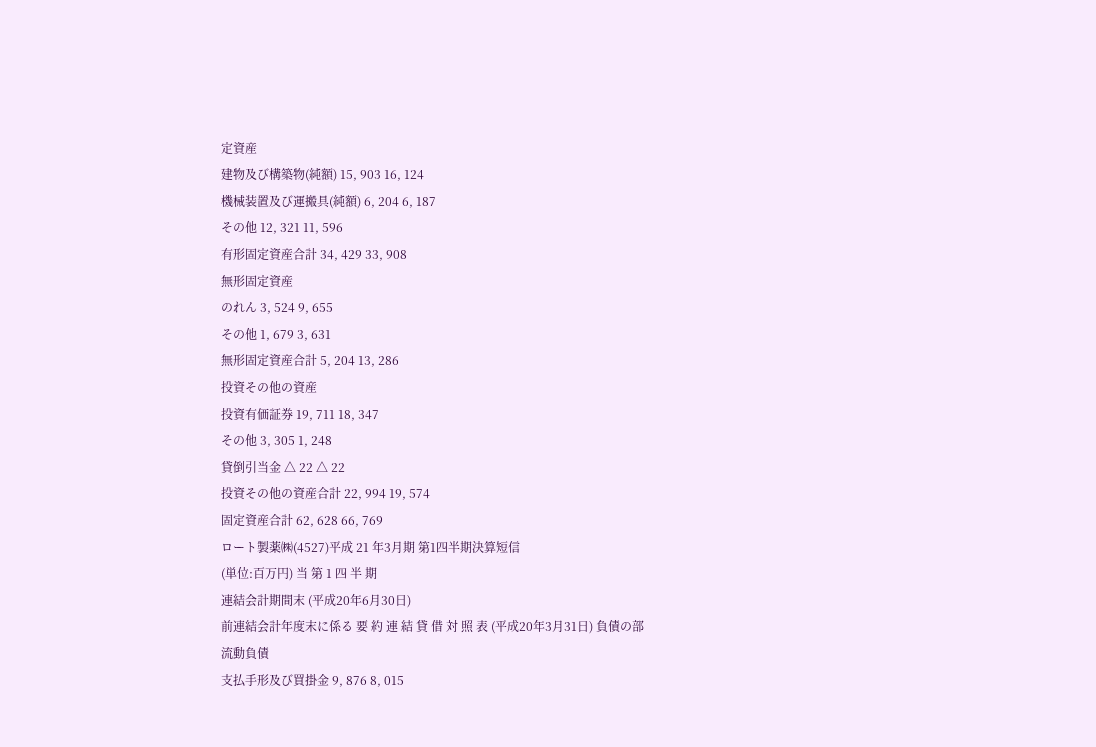定資産
建物及び構築物(純額) 15, 903 16, 124
機械装置及び運搬具(純額) 6, 204 6, 187
その他 12, 321 11, 596
有形固定資産合計 34, 429 33, 908
無形固定資産
のれん 3, 524 9, 655
その他 1, 679 3, 631
無形固定資産合計 5, 204 13, 286
投資その他の資産
投資有価証券 19, 711 18, 347
その他 3, 305 1, 248
貸倒引当金 △ 22 △ 22
投資その他の資産合計 22, 994 19, 574
固定資産合計 62, 628 66, 769
ロート製薬㈱(4527)平成 21 年3月期 第1四半期決算短信
(単位:百万円) 当 第 1 四 半 期
連結会計期間末 (平成20年6月30日)
前連結会計年度末に係る 要 約 連 結 貸 借 対 照 表 (平成20年3月31日) 負債の部
流動負債
支払手形及び買掛金 9, 876 8, 015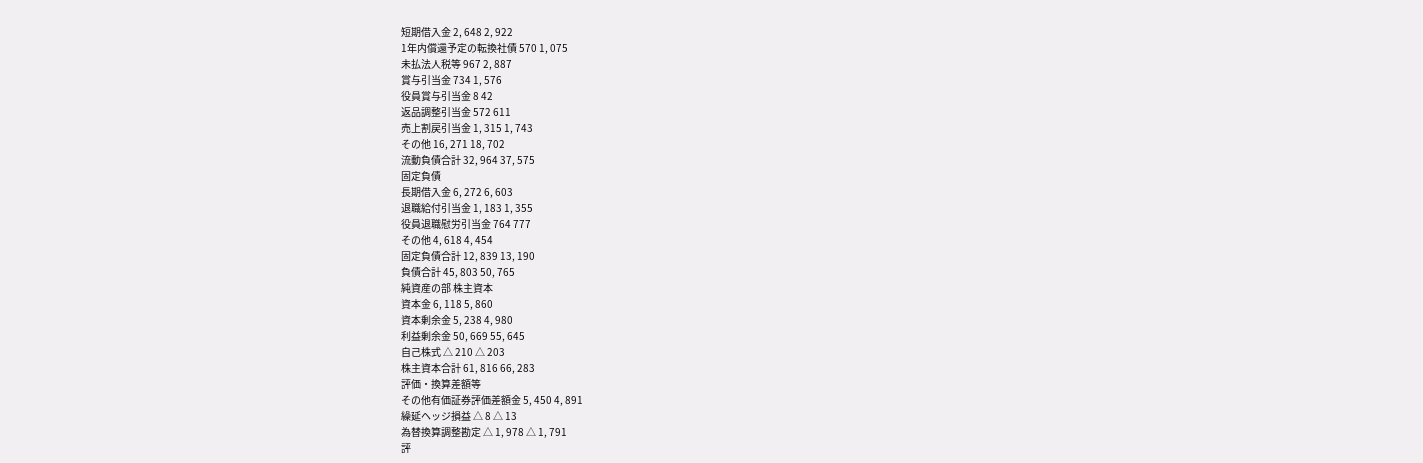短期借入金 2, 648 2, 922
1年内償還予定の転換社債 570 1, 075
未払法人税等 967 2, 887
賞与引当金 734 1, 576
役員賞与引当金 8 42
返品調整引当金 572 611
売上割戻引当金 1, 315 1, 743
その他 16, 271 18, 702
流動負債合計 32, 964 37, 575
固定負債
長期借入金 6, 272 6, 603
退職給付引当金 1, 183 1, 355
役員退職慰労引当金 764 777
その他 4, 618 4, 454
固定負債合計 12, 839 13, 190
負債合計 45, 803 50, 765
純資産の部 株主資本
資本金 6, 118 5, 860
資本剰余金 5, 238 4, 980
利益剰余金 50, 669 55, 645
自己株式 △ 210 △ 203
株主資本合計 61, 816 66, 283
評価・換算差額等
その他有価証券評価差額金 5, 450 4, 891
繰延ヘッジ損益 △ 8 △ 13
為替換算調整勘定 △ 1, 978 △ 1, 791
評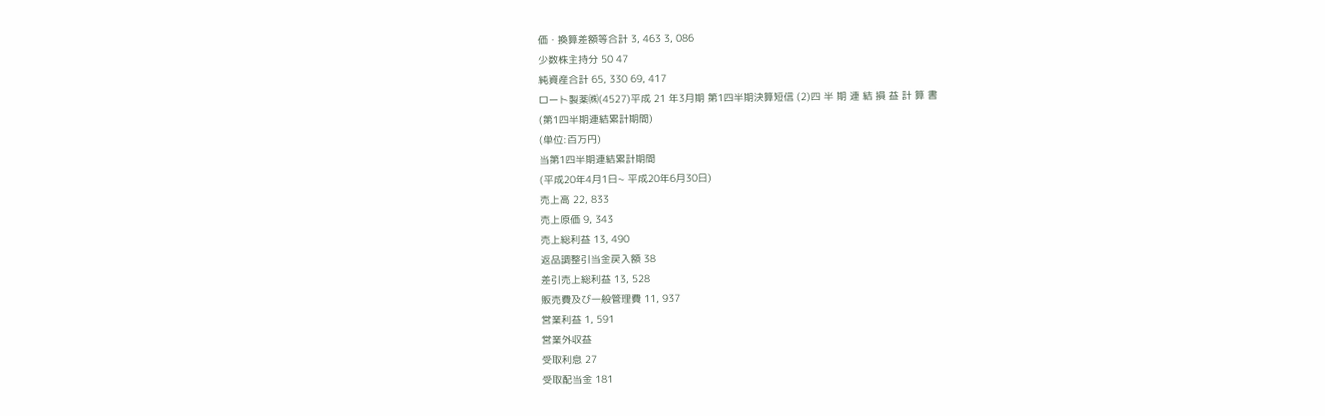価・換算差額等合計 3, 463 3, 086
少数株主持分 50 47
純資産合計 65, 330 69, 417
ロート製薬㈱(4527)平成 21 年3月期 第1四半期決算短信 (2)四 半 期 連 結 損 益 計 算 書
(第1四半期連結累計期間)
(単位:百万円)
当第1四半期連結累計期間
(平成20年4月1日∼ 平成20年6月30日)
売上高 22, 833
売上原価 9, 343
売上総利益 13, 490
返品調整引当金戻入額 38
差引売上総利益 13, 528
販売費及び一般管理費 11, 937
営業利益 1, 591
営業外収益
受取利息 27
受取配当金 181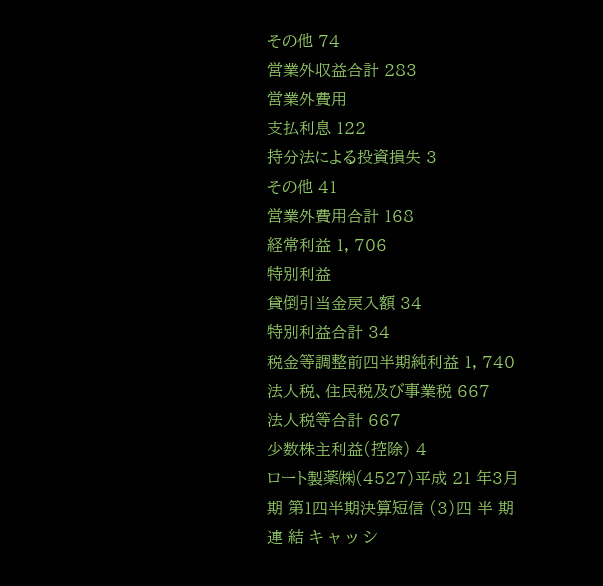その他 74
営業外収益合計 283
営業外費用
支払利息 122
持分法による投資損失 3
その他 41
営業外費用合計 168
経常利益 1, 706
特別利益
貸倒引当金戻入額 34
特別利益合計 34
税金等調整前四半期純利益 1, 740
法人税、住民税及び事業税 667
法人税等合計 667
少数株主利益(控除) 4
ロート製薬㈱(4527)平成 21 年3月期 第1四半期決算短信 (3)四 半 期 連 結 キ ャ ッ シ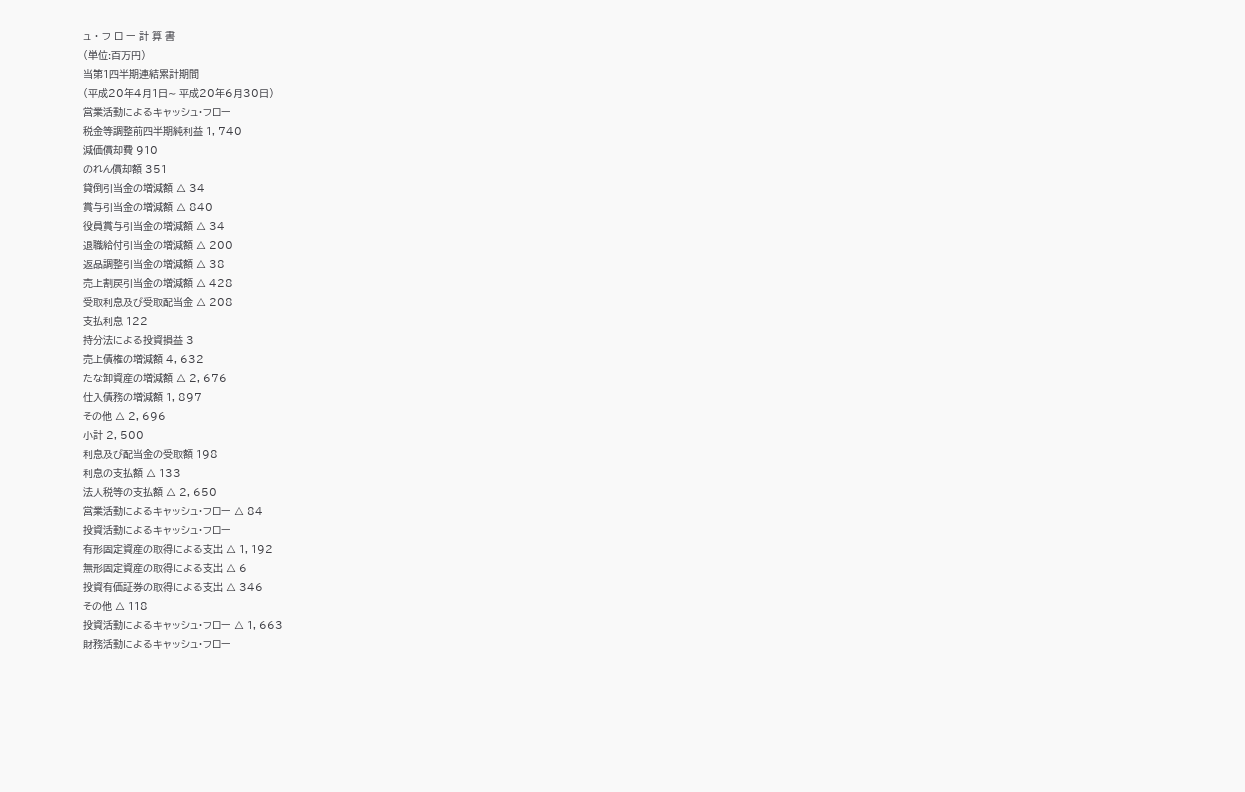ュ ・ フ ロ ー 計 算 書
(単位:百万円)
当第1四半期連結累計期間
(平成20年4月1日∼ 平成20年6月30日)
営業活動によるキャッシュ・フロー
税金等調整前四半期純利益 1, 740
減価償却費 910
のれん償却額 351
貸倒引当金の増減額 △ 34
賞与引当金の増減額 △ 840
役員賞与引当金の増減額 △ 34
退職給付引当金の増減額 △ 200
返品調整引当金の増減額 △ 38
売上割戻引当金の増減額 △ 428
受取利息及び受取配当金 △ 208
支払利息 122
持分法による投資損益 3
売上債権の増減額 4, 632
たな卸資産の増減額 △ 2, 676
仕入債務の増減額 1, 897
その他 △ 2, 696
小計 2, 500
利息及び配当金の受取額 198
利息の支払額 △ 133
法人税等の支払額 △ 2, 650
営業活動によるキャッシュ・フロー △ 84
投資活動によるキャッシュ・フロー
有形固定資産の取得による支出 △ 1, 192
無形固定資産の取得による支出 △ 6
投資有価証券の取得による支出 △ 346
その他 △ 118
投資活動によるキャッシュ・フロー △ 1, 663
財務活動によるキャッシュ・フロー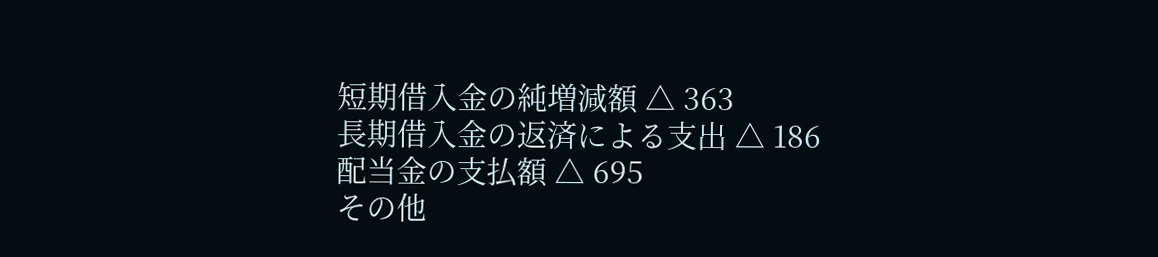短期借入金の純増減額 △ 363
長期借入金の返済による支出 △ 186
配当金の支払額 △ 695
その他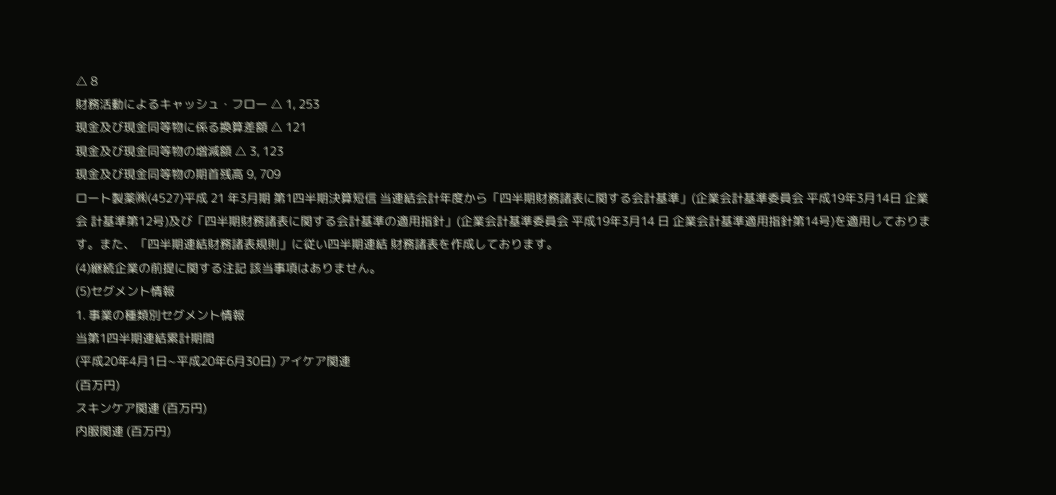△ 8
財務活動によるキャッシュ・フロー △ 1, 253
現金及び現金同等物に係る換算差額 △ 121
現金及び現金同等物の増減額 △ 3, 123
現金及び現金同等物の期首残高 9, 709
ロート製薬㈱(4527)平成 21 年3月期 第1四半期決算短信 当連結会計年度から「四半期財務諸表に関する会計基準」(企業会計基準委員会 平成19年3月14日 企業会 計基準第12号)及び「四半期財務諸表に関する会計基準の適用指針」(企業会計基準委員会 平成19年3月14 日 企業会計基準適用指針第14号)を適用しております。また、「四半期連結財務諸表規則」に従い四半期連結 財務諸表を作成しております。
(4)継続企業の前提に関する注記 該当事項はありません。
(5)セグメント情報
1. 事業の種類別セグメント情報
当第1四半期連結累計期間
(平成20年4月1日∼平成20年6月30日) アイケア関連
(百万円)
スキンケア関連 (百万円)
内服関連 (百万円)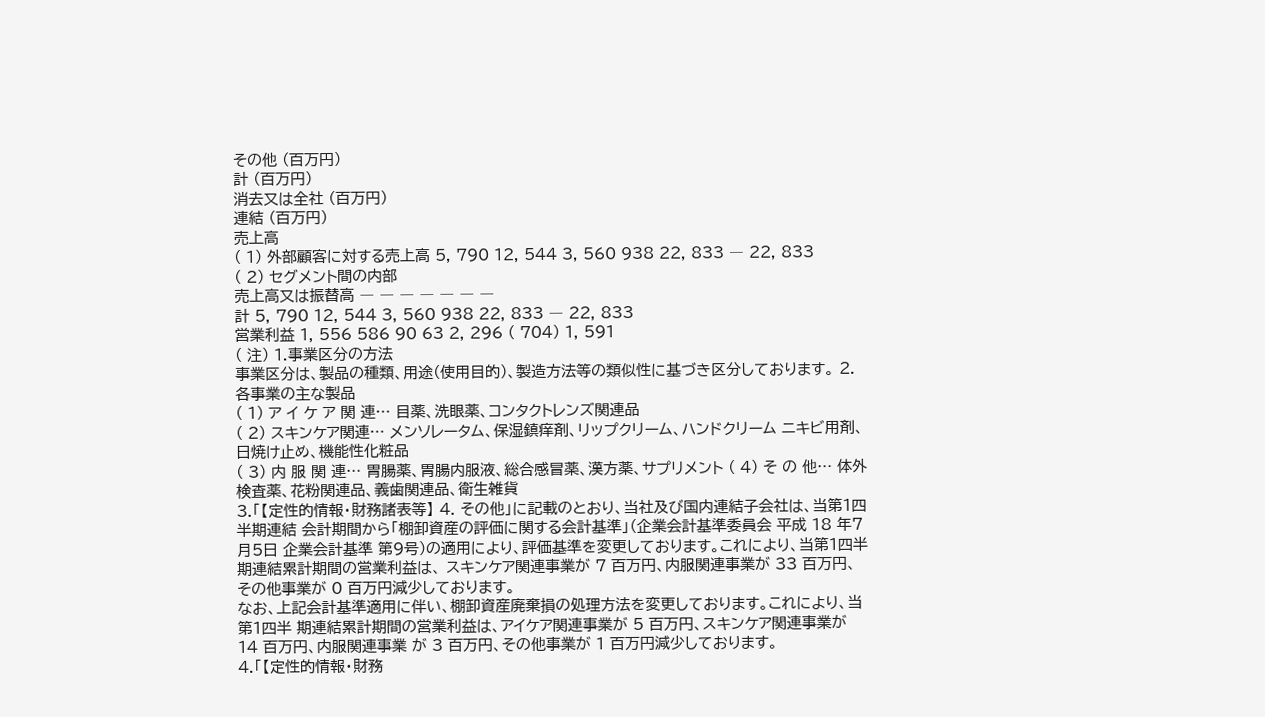その他 (百万円)
計 (百万円)
消去又は全社 (百万円)
連結 (百万円)
売上高
( 1) 外部顧客に対する売上高 5, 790 12, 544 3, 560 938 22, 833 ― 22, 833
( 2) セグメント間の内部
売上高又は振替高 ― ― ― ― ― ― ―
計 5, 790 12, 544 3, 560 938 22, 833 ― 22, 833
営業利益 1, 556 586 90 63 2, 296 ( 704) 1, 591
( 注) 1.事業区分の方法
事業区分は、製品の種類、用途(使用目的)、製造方法等の類似性に基づき区分しております。 2.各事業の主な製品
( 1) ア イ ケ ア 関 連… 目薬、洗眼薬、コンタクトレンズ関連品
( 2) スキンケア関連… メンソレータム、保湿鎮痒剤、リップクリーム、ハンドクリーム ニキビ用剤、日焼け止め、機能性化粧品
( 3) 内 服 関 連… 胃腸薬、胃腸内服液、総合感冒薬、漢方薬、サプリメント ( 4) そ の 他… 体外検査薬、花粉関連品、義歯関連品、衛生雑貨
3.「【定性的情報・財務諸表等】 4. その他」に記載のとおり、当社及び国内連結子会社は、当第1四半期連結 会計期間から「棚卸資産の評価に関する会計基準」(企業会計基準委員会 平成 18 年7月5日 企業会計基準 第9号)の適用により、評価基準を変更しております。これにより、当第1四半期連結累計期間の営業利益は、 スキンケア関連事業が 7 百万円、内服関連事業が 33 百万円、その他事業が 0 百万円減少しております。
なお、上記会計基準適用に伴い、棚卸資産廃棄損の処理方法を変更しております。これにより、当第1四半 期連結累計期間の営業利益は、アイケア関連事業が 5 百万円、スキンケア関連事業が 14 百万円、内服関連事業 が 3 百万円、その他事業が 1 百万円減少しております。
4.「【定性的情報・財務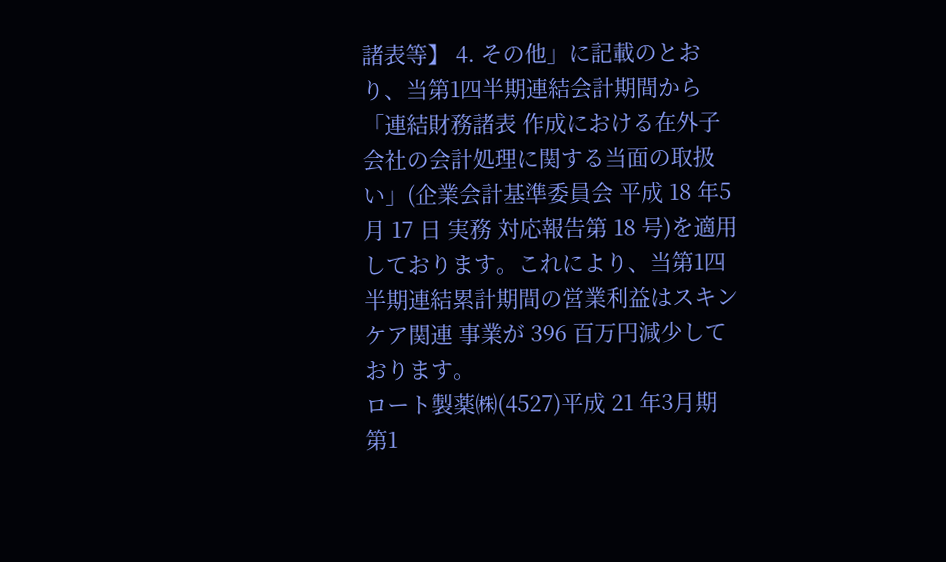諸表等】 4. その他」に記載のとおり、当第1四半期連結会計期間から「連結財務諸表 作成における在外子会社の会計処理に関する当面の取扱い」(企業会計基準委員会 平成 18 年5月 17 日 実務 対応報告第 18 号)を適用しております。これにより、当第1四半期連結累計期間の営業利益はスキンケア関連 事業が 396 百万円減少しております。
ロート製薬㈱(4527)平成 21 年3月期 第1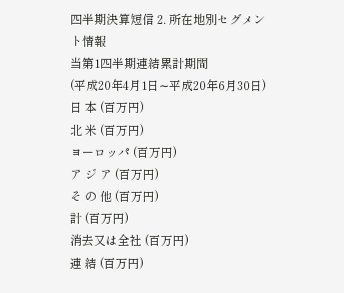四半期決算短信 2. 所在地別セグメント情報
当第1四半期連結累計期間
(平成20年4月1日∼平成20年6月30日)
日 本 (百万円)
北 米 (百万円)
ヨーロッパ (百万円)
ア ジ ア (百万円)
そ の 他 (百万円)
計 (百万円)
消去又は全社 (百万円)
連 結 (百万円)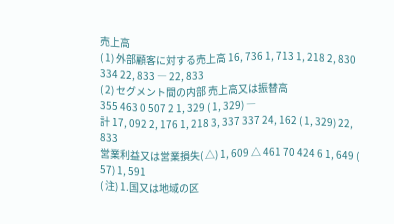売上高
( 1) 外部顧客に対する売上高 16, 736 1, 713 1, 218 2, 830 334 22, 833 ― 22, 833
( 2) セグメント間の内部 売上高又は振替高
355 463 0 507 2 1, 329 ( 1, 329) ―
計 17, 092 2, 176 1, 218 3, 337 337 24, 162 ( 1, 329) 22, 833
営業利益又は営業損失( △) 1, 609 △ 461 70 424 6 1, 649 ( 57) 1, 591
( 注) 1.国又は地域の区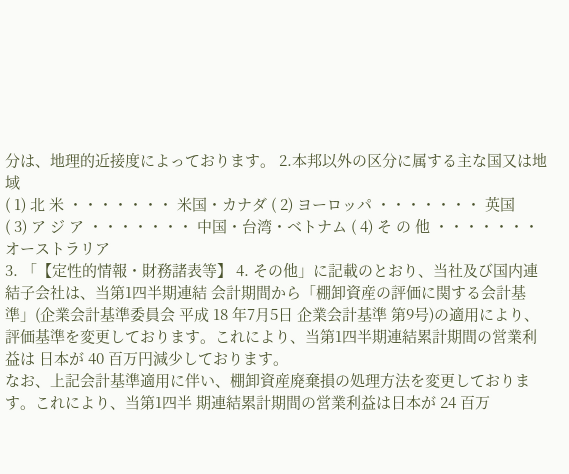分は、地理的近接度によっております。 2.本邦以外の区分に属する主な国又は地域
( 1) 北 米 ・・・・・・・ 米国・カナダ ( 2) ヨーロッパ ・・・・・・・ 英国
( 3) ア ジ ア ・・・・・・・ 中国・台湾・ベトナム ( 4) そ の 他 ・・・・・・・ オーストラリア
3. 「【定性的情報・財務諸表等】 4. その他」に記載のとおり、当社及び国内連結子会社は、当第1四半期連結 会計期間から「棚卸資産の評価に関する会計基準」(企業会計基準委員会 平成 18 年7月5日 企業会計基準 第9号)の適用により、評価基準を変更しております。これにより、当第1四半期連結累計期間の営業利益は 日本が 40 百万円減少しております。
なお、上記会計基準適用に伴い、棚卸資産廃棄損の処理方法を変更しております。これにより、当第1四半 期連結累計期間の営業利益は日本が 24 百万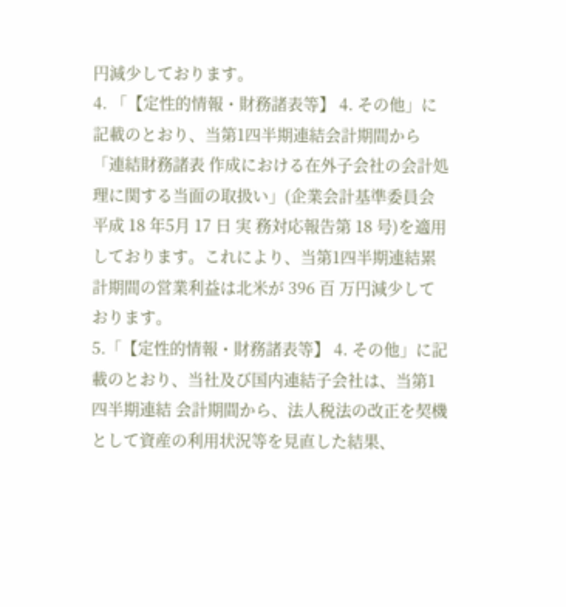円減少しております。
4. 「【定性的情報・財務諸表等】 4. その他」に記載のとおり、当第1四半期連結会計期間から「連結財務諸表 作成における在外子会社の会計処理に関する当面の取扱い」(企業会計基準委員会 平成 18 年5月 17 日 実 務対応報告第 18 号)を適用しております。これにより、当第1四半期連結累計期間の営業利益は北米が 396 百 万円減少しております。
5.「【定性的情報・財務諸表等】 4. その他」に記載のとおり、当社及び国内連結子会社は、当第1四半期連結 会計期間から、法人税法の改正を契機として資産の利用状況等を見直した結果、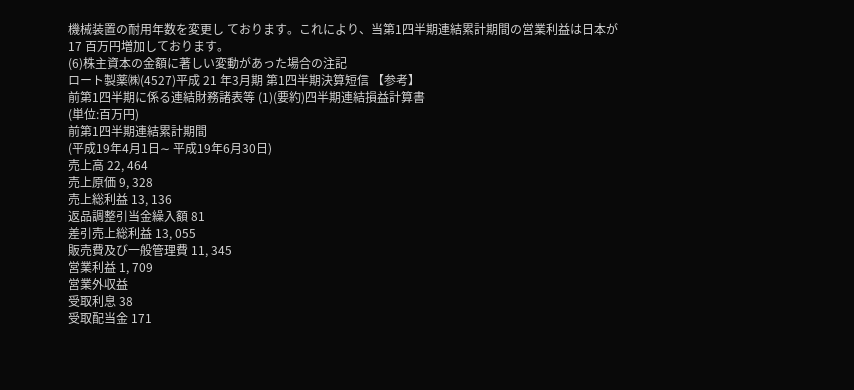機械装置の耐用年数を変更し ております。これにより、当第1四半期連結累計期間の営業利益は日本が 17 百万円増加しております。
(6)株主資本の金額に著しい変動があった場合の注記
ロート製薬㈱(4527)平成 21 年3月期 第1四半期決算短信 【参考】
前第1四半期に係る連結財務諸表等 (1)(要約)四半期連結損益計算書
(単位:百万円)
前第1四半期連結累計期間
(平成19年4月1日∼ 平成19年6月30日)
売上高 22, 464
売上原価 9, 328
売上総利益 13, 136
返品調整引当金繰入額 81
差引売上総利益 13, 055
販売費及び一般管理費 11, 345
営業利益 1, 709
営業外収益
受取利息 38
受取配当金 171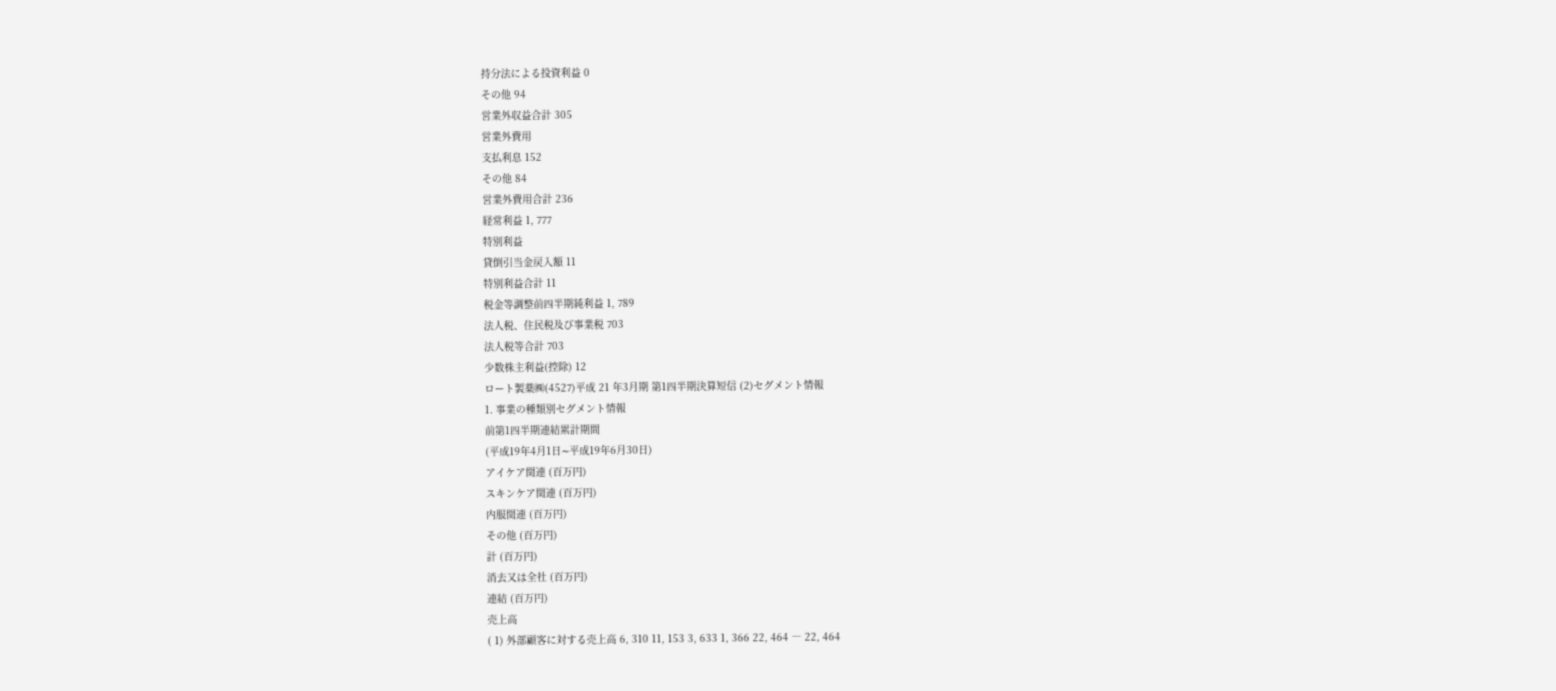持分法による投資利益 0
その他 94
営業外収益合計 305
営業外費用
支払利息 152
その他 84
営業外費用合計 236
経常利益 1, 777
特別利益
貸倒引当金戻入額 11
特別利益合計 11
税金等調整前四半期純利益 1, 789
法人税、住民税及び事業税 703
法人税等合計 703
少数株主利益(控除) 12
ロート製薬㈱(4527)平成 21 年3月期 第1四半期決算短信 (2)セグメント情報
1. 事業の種類別セグメント情報
前第1四半期連結累計期間
(平成19年4月1日∼平成19年6月30日)
アイケア関連 (百万円)
スキンケア関連 (百万円)
内服関連 (百万円)
その他 (百万円)
計 (百万円)
消去又は全社 (百万円)
連結 (百万円)
売上高
( 1) 外部顧客に対する売上高 6, 310 11, 153 3, 633 1, 366 22, 464 ― 22, 464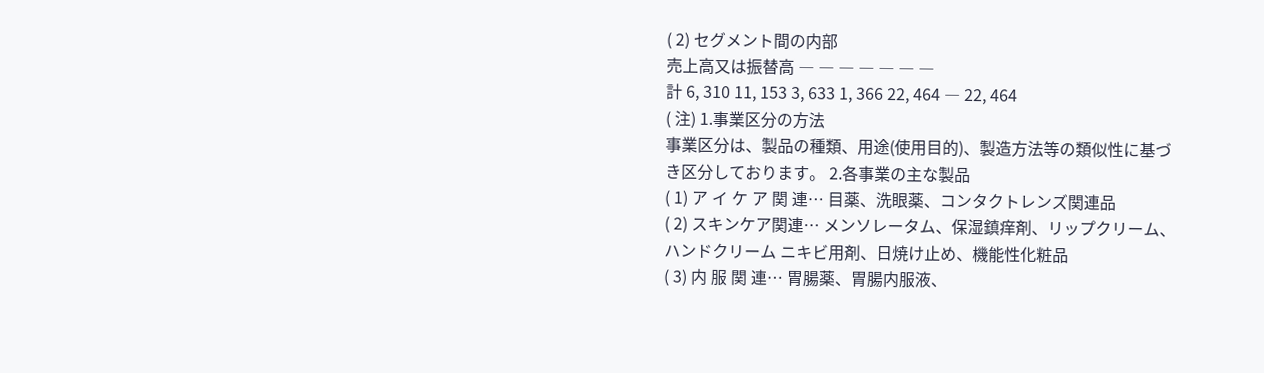( 2) セグメント間の内部
売上高又は振替高 ― ― ― ― ― ― ―
計 6, 310 11, 153 3, 633 1, 366 22, 464 ― 22, 464
( 注) 1.事業区分の方法
事業区分は、製品の種類、用途(使用目的)、製造方法等の類似性に基づき区分しております。 2.各事業の主な製品
( 1) ア イ ケ ア 関 連… 目薬、洗眼薬、コンタクトレンズ関連品
( 2) スキンケア関連… メンソレータム、保湿鎮痒剤、リップクリーム、ハンドクリーム ニキビ用剤、日焼け止め、機能性化粧品
( 3) 内 服 関 連… 胃腸薬、胃腸内服液、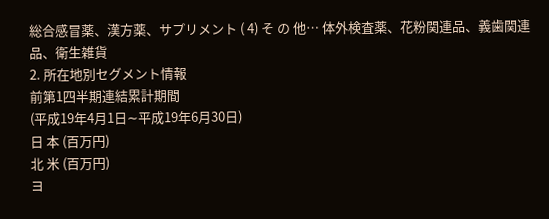総合感冒薬、漢方薬、サプリメント ( 4) そ の 他… 体外検査薬、花粉関連品、義歯関連品、衛生雑貨
2. 所在地別セグメント情報
前第1四半期連結累計期間
(平成19年4月1日∼平成19年6月30日)
日 本 (百万円)
北 米 (百万円)
ヨ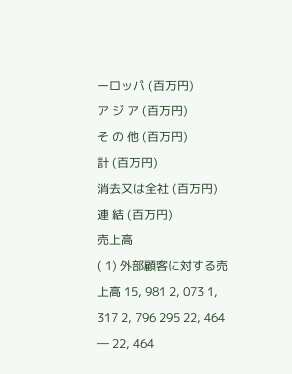ーロッパ (百万円)
ア ジ ア (百万円)
そ の 他 (百万円)
計 (百万円)
消去又は全社 (百万円)
連 結 (百万円)
売上高
( 1) 外部顧客に対する売上高 15, 981 2, 073 1, 317 2, 796 295 22, 464 ― 22, 464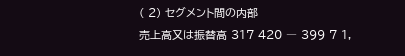( 2) セグメント間の内部
売上高又は振替高 317 420 ― 399 7 1,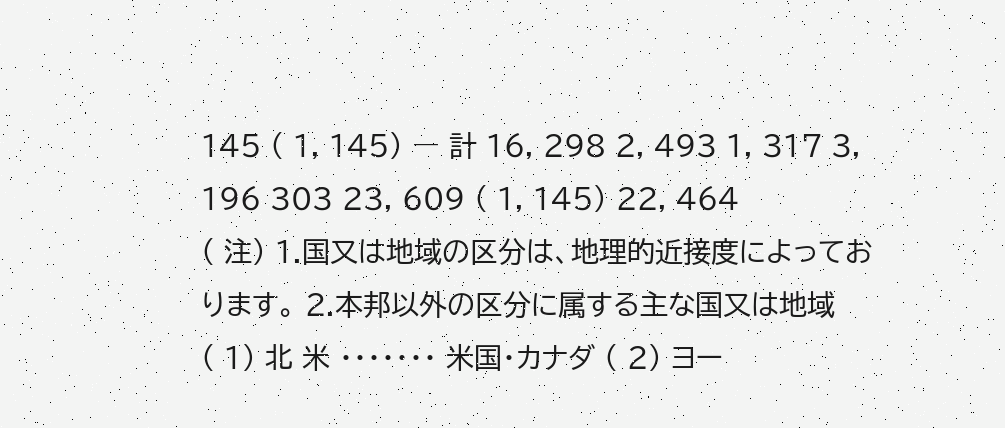145 ( 1, 145) ― 計 16, 298 2, 493 1, 317 3, 196 303 23, 609 ( 1, 145) 22, 464
( 注) 1.国又は地域の区分は、地理的近接度によっております。 2.本邦以外の区分に属する主な国又は地域
( 1) 北 米 ・・・・・・・ 米国・カナダ ( 2) ヨー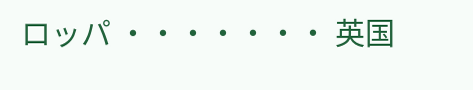ロッパ ・・・・・・・ 英国